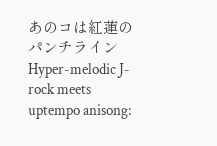あのコは紅蓮のパンチライン
Hyper-melodic J-rock meets uptempo anisong: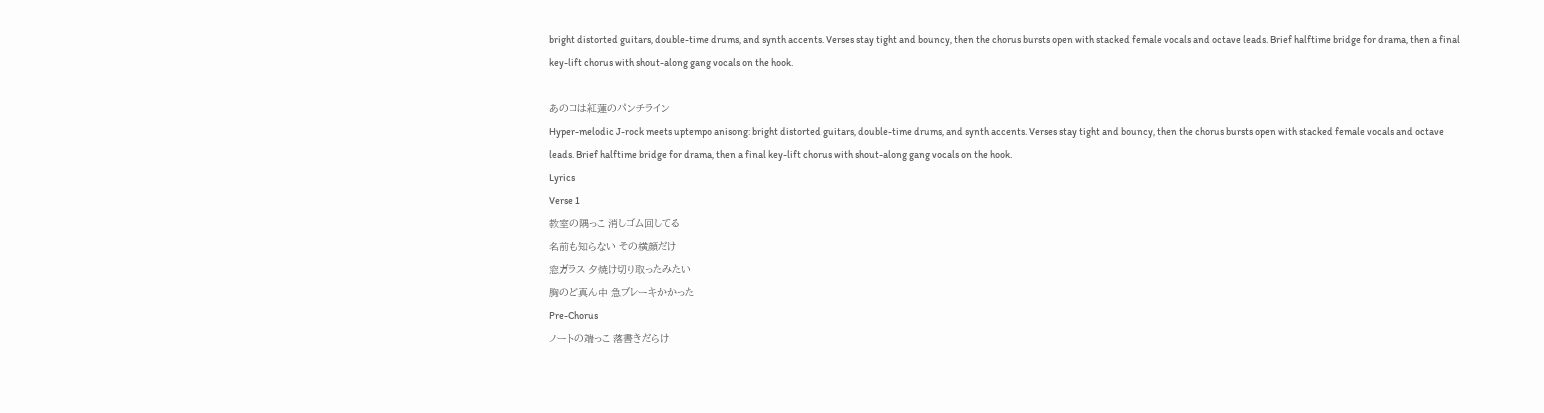bright distorted guitars, double-time drums, and synth accents. Verses stay tight and bouncy, then the chorus bursts open with stacked female vocals and octave leads. Brief halftime bridge for drama, then a final key-lift chorus with shout-along gang vocals on the hook.

あのコは紅蓮のパンチライン
Hyper-melodic J-rock meets uptempo anisong: bright distorted guitars, double-time drums, and synth accents. Verses stay tight and bouncy, then the chorus bursts open with stacked female vocals and octave leads. Brief halftime bridge for drama, then a final key-lift chorus with shout-along gang vocals on the hook.
Lyrics
Verse 1
教室の隅っこ 消しゴム回してる
名前も知らない その横顔だけ
窓ガラス 夕焼け切り取ったみたい
胸のど真ん中 急ブレーキかかった
Pre-Chorus
ノートの端っこ 落書きだらけ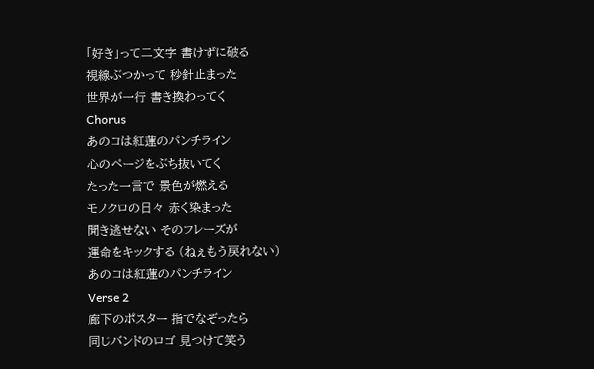「好き」って二文字 書けずに破る
視線ぶつかって 秒針止まった
世界が一行 書き換わってく
Chorus
あのコは紅蓮のパンチライン
心のページをぶち抜いてく
たった一言で 景色が燃える
モノクロの日々 赤く染まった
聞き逃せない そのフレーズが
運命をキックする (ねぇもう戻れない)
あのコは紅蓮のパンチライン
Verse 2
廊下のポスター 指でなぞったら
同じバンドのロゴ 見つけて笑う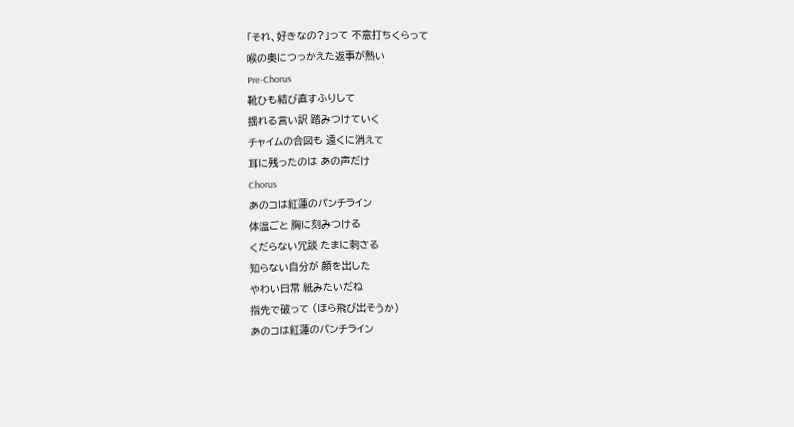「それ、好きなの?」って 不意打ちくらって
喉の奥につっかえた返事が熱い
Pre-Chorus
靴ひも結び直すふりして
揺れる言い訳 踏みつけていく
チャイムの合図も 遠くに消えて
耳に残ったのは あの声だけ
Chorus
あのコは紅蓮のパンチライン
体温ごと 胸に刻みつける
くだらない冗談 たまに刺さる
知らない自分が 顔を出した
やわい日常 紙みたいだね
指先で破って (ほら飛び出そうか)
あのコは紅蓮のパンチライン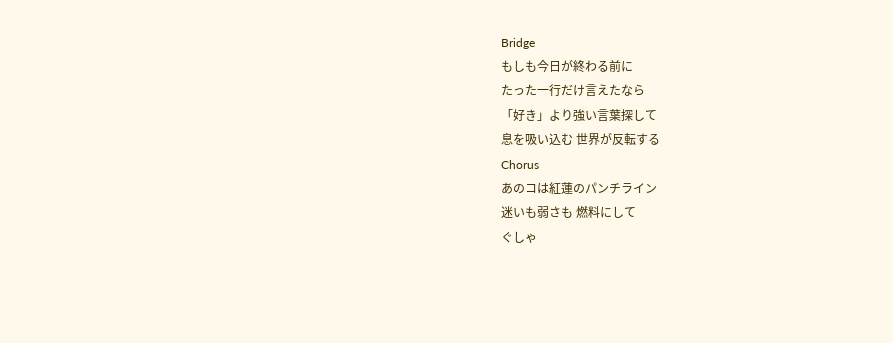Bridge
もしも今日が終わる前に
たった一行だけ言えたなら
「好き」より強い言葉探して
息を吸い込む 世界が反転する
Chorus
あのコは紅蓮のパンチライン
迷いも弱さも 燃料にして
ぐしゃ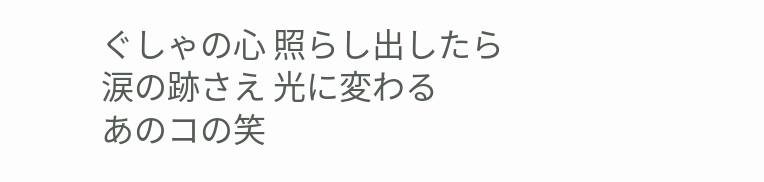ぐしゃの心 照らし出したら
涙の跡さえ 光に変わる
あのコの笑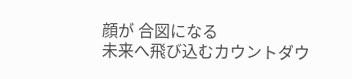顔が 合図になる
未来へ飛び込むカウントダウ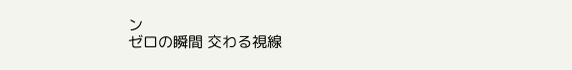ン
ゼロの瞬間 交わる視線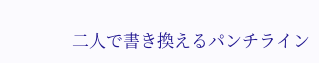二人で書き換えるパンチライン